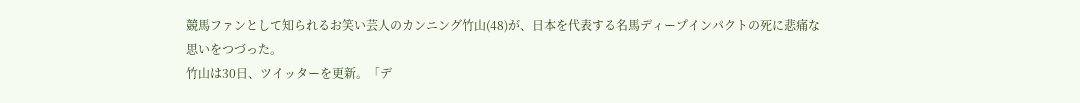競馬ファンとして知られるお笑い芸人のカンニング竹山(48)が、日本を代表する名馬ディープインパクトの死に悲痛な思いをつづった。
竹山は30日、ツイッターを更新。「デ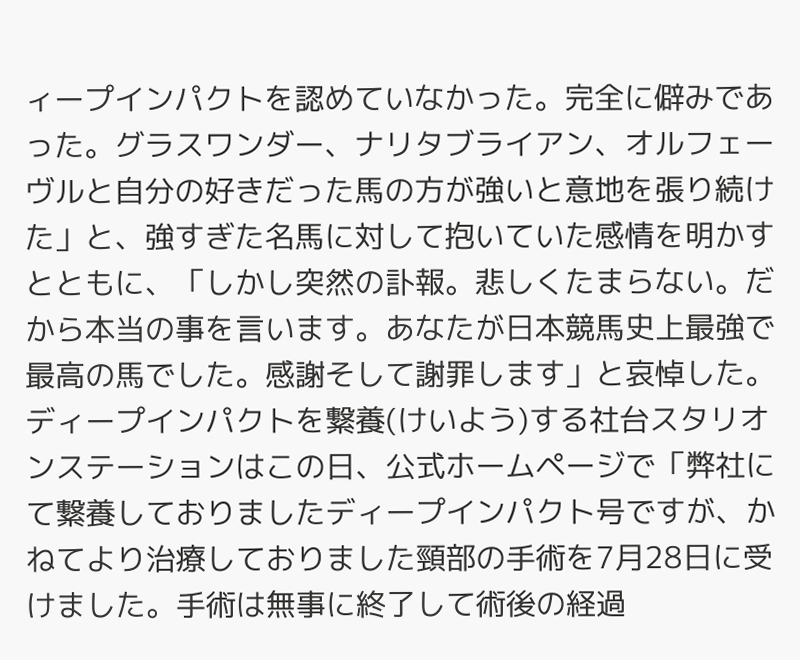ィープインパクトを認めていなかった。完全に僻みであった。グラスワンダー、ナリタブライアン、オルフェーヴルと自分の好きだった馬の方が強いと意地を張り続けた」と、強すぎた名馬に対して抱いていた感情を明かすとともに、「しかし突然の訃報。悲しくたまらない。だから本当の事を言います。あなたが日本競馬史上最強で最高の馬でした。感謝そして謝罪します」と哀悼した。
ディープインパクトを繋養(けいよう)する社台スタリオンステーションはこの日、公式ホームページで「弊社にて繋養しておりましたディープインパクト号ですが、かねてより治療しておりました頸部の手術を7月28日に受けました。手術は無事に終了して術後の経過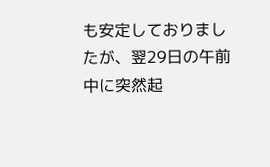も安定しておりましたが、翌29日の午前中に突然起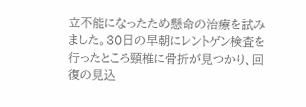立不能になったため懸命の治療を試みました。30日の早朝にレントゲン検査を行ったところ頸椎に骨折が見つかり、回復の見込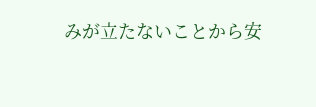みが立たないことから安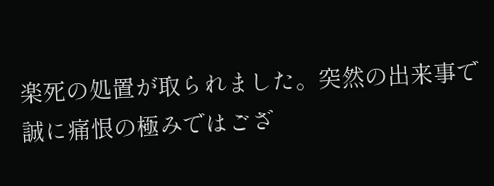楽死の処置が取られました。突然の出来事で誠に痛恨の極みではござ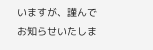いますが、謹んでお知らせいたしま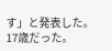す」と発表した。17歳だった。